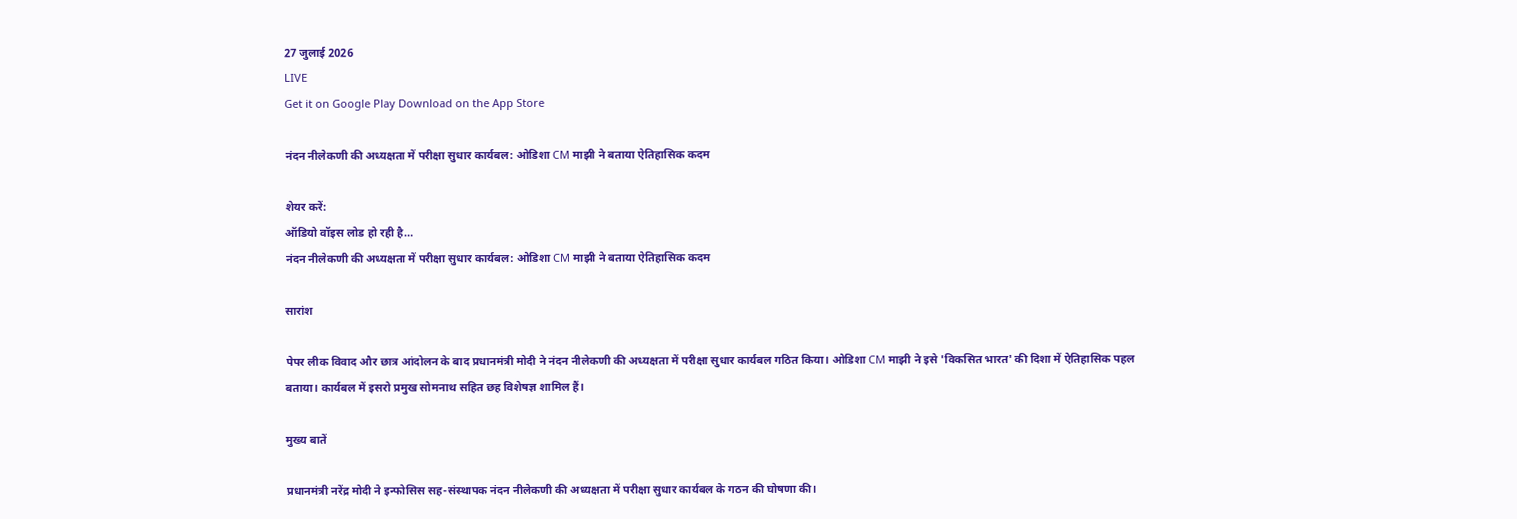27 जुलाई 2026
LIVE
Get it on Google Play Download on the App Store

नंदन नीलेकणी की अध्यक्षता में परीक्षा सुधार कार्यबल: ओडिशा CM माझी ने बताया ऐतिहासिक कदम

शेयर करें:
ऑडियो वॉइस लोड हो रही है…
नंदन नीलेकणी की अध्यक्षता में परीक्षा सुधार कार्यबल: ओडिशा CM माझी ने बताया ऐतिहासिक कदम

सारांश

पेपर लीक विवाद और छात्र आंदोलन के बाद प्रधानमंत्री मोदी ने नंदन नीलेकणी की अध्यक्षता में परीक्षा सुधार कार्यबल गठित किया। ओडिशा CM माझी ने इसे 'विकसित भारत' की दिशा में ऐतिहासिक पहल बताया। कार्यबल में इसरो प्रमुख सोमनाथ सहित छह विशेषज्ञ शामिल हैं।

मुख्य बातें

प्रधानमंत्री नरेंद्र मोदी ने इन्फोसिस सह-संस्थापक नंदन नीलेकणी की अध्यक्षता में परीक्षा सुधार कार्यबल के गठन की घोषणा की।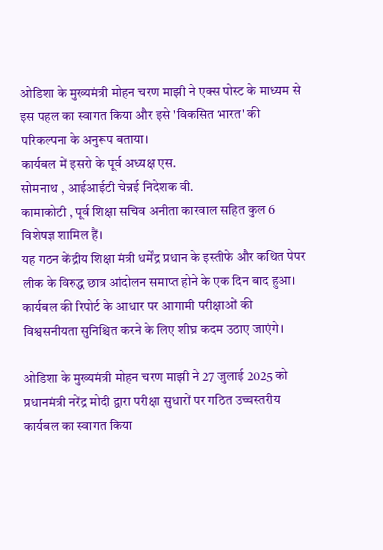ओडिशा के मुख्यमंत्री मोहन चरण माझी ने एक्स पोस्ट के माध्यम से इस पहल का स्वागत किया और इसे 'विकसित भारत' की परिकल्पना के अनुरूप बताया।
कार्यबल में इसरो के पूर्व अध्यक्ष एस.
सोमनाथ , आईआईटी चेन्नई निदेशक वी.
कामाकोटी , पूर्व शिक्षा सचिव अनीता कारवाल सहित कुल 6 विशेषज्ञ शामिल हैं।
यह गठन केंद्रीय शिक्षा मंत्री धर्मेंद्र प्रधान के इस्तीफे और कथित पेपर लीक के विरुद्ध छात्र आंदोलन समाप्त होने के एक दिन बाद हुआ।
कार्यबल की रिपोर्ट के आधार पर आगामी परीक्षाओं की विश्वसनीयता सुनिश्चित करने के लिए शीघ्र कदम उठाए जाएंगे।

ओडिशा के मुख्यमंत्री मोहन चरण माझी ने 27 जुलाई 2025 को प्रधानमंत्री नरेंद्र मोदी द्वारा परीक्षा सुधारों पर गठित उच्चस्तरीय कार्यबल का स्वागत किया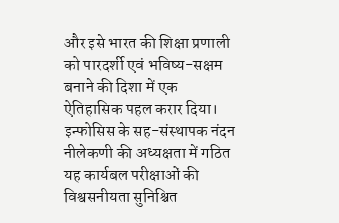और इसे भारत की शिक्षा प्रणाली को पारदर्शी एवं भविष्य-सक्षम बनाने की दिशा में एक ऐतिहासिक पहल करार दिया। इन्फोसिस के सह-संस्थापक नंदन नीलेकणी की अध्यक्षता में गठित यह कार्यबल परीक्षाओं की विश्वसनीयता सुनिश्चित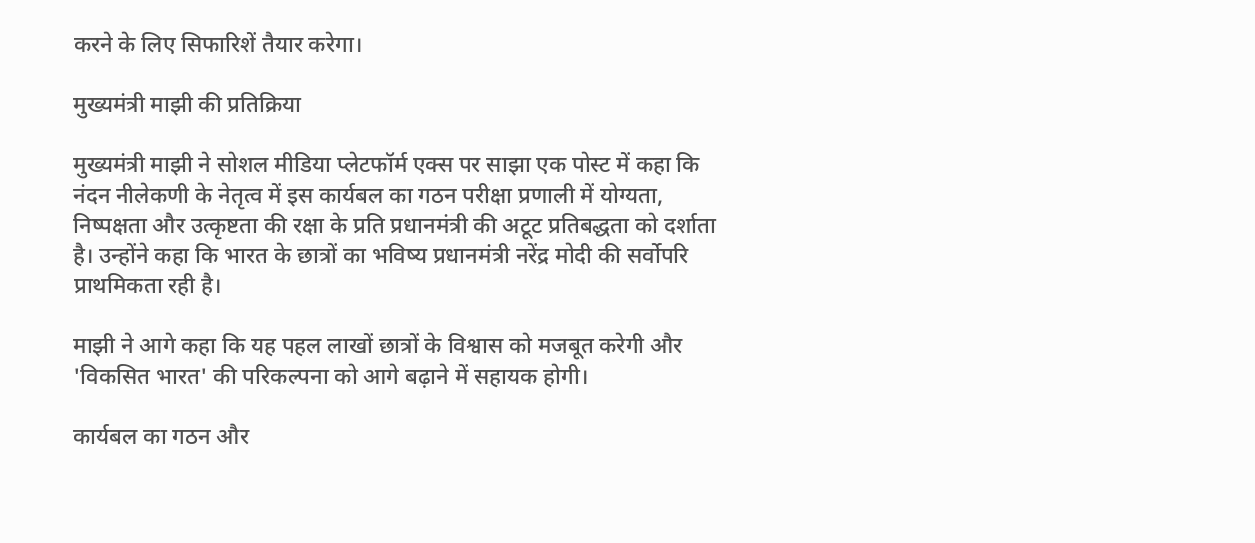करने के लिए सिफारिशें तैयार करेगा।

मुख्यमंत्री माझी की प्रतिक्रिया

मुख्यमंत्री माझी ने सोशल मीडिया प्लेटफॉर्म एक्स पर साझा एक पोस्ट में कहा कि नंदन नीलेकणी के नेतृत्व में इस कार्यबल का गठन परीक्षा प्रणाली में योग्यता, निष्पक्षता और उत्कृष्टता की रक्षा के प्रति प्रधानमंत्री की अटूट प्रतिबद्धता को दर्शाता है। उन्होंने कहा कि भारत के छात्रों का भविष्य प्रधानमंत्री नरेंद्र मोदी की सर्वोपरि प्राथमिकता रही है।

माझी ने आगे कहा कि यह पहल लाखों छात्रों के विश्वास को मजबूत करेगी और 'विकसित भारत' की परिकल्पना को आगे बढ़ाने में सहायक होगी।

कार्यबल का गठन और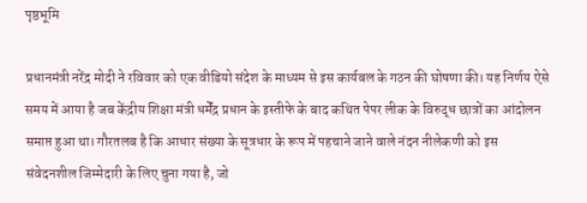पृष्ठभूमि

प्रधानमंत्री नरेंद्र मोदी ने रविवार को एक वीडियो संदेश के माध्यम से इस कार्यबल के गठन की घोषणा की। यह निर्णय ऐसे समय में आया है जब केंद्रीय शिक्षा मंत्री धर्मेंद्र प्रधान के इस्तीफे के बाद कथित पेपर लीक के विरुद्ध छात्रों का आंदोलन समाप्त हुआ था। गौरतलब है कि आधार संख्या के सूत्रधार के रूप में पहचाने जाने वाले नंदन नीलेकणी को इस संवेदनशील जिम्मेदारी के लिए चुना गया है, जो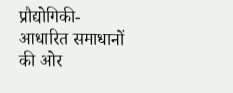प्रौद्योगिकी-आधारित समाधानों की ओर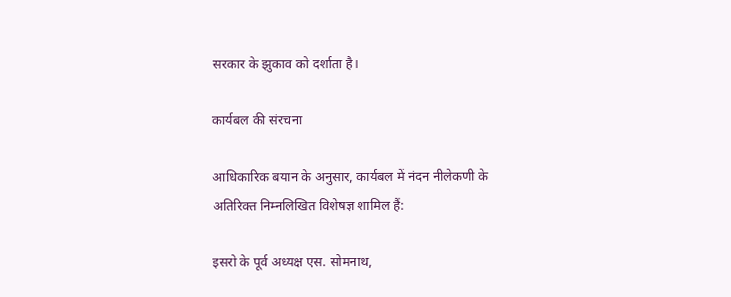सरकार के झुकाव को दर्शाता है।

कार्यबल की संरचना

आधिकारिक बयान के अनुसार, कार्यबल में नंदन नीलेकणी के अतिरिक्त निम्नलिखित विशेषज्ञ शामिल हैं:

इसरो के पूर्व अध्यक्ष एस. सोमनाथ,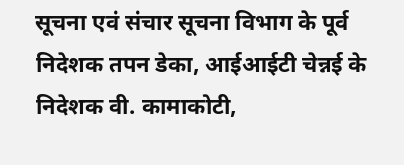सूचना एवं संचार सूचना विभाग के पूर्व निदेशक तपन डेका, आईआईटी चेन्नई के निदेशक वी. कामाकोटी,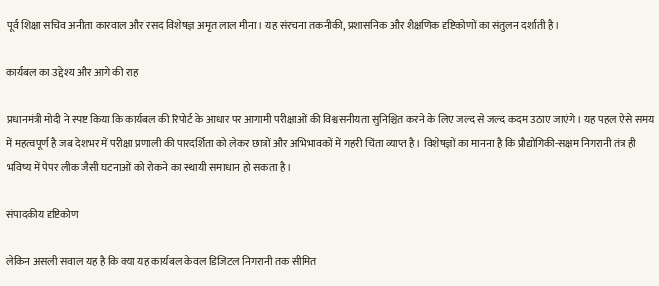पूर्व शिक्षा सचिव अनीता कारवाल और रसद विशेषज्ञ अमृत लाल मीना। यह संरचना तकनीकी, प्रशासनिक और शैक्षणिक दृष्टिकोणों का संतुलन दर्शाती है।

कार्यबल का उद्देश्य और आगे की राह

प्रधानमंत्री मोदी ने स्पष्ट किया कि कार्यबल की रिपोर्ट के आधार पर आगामी परीक्षाओं की विश्वसनीयता सुनिश्चित करने के लिए जल्द से जल्द कदम उठाए जाएंगे। यह पहल ऐसे समय में महत्वपूर्ण है जब देशभर में परीक्षा प्रणाली की पारदर्शिता को लेकर छात्रों और अभिभावकों में गहरी चिंता व्याप्त है। विशेषज्ञों का मानना है कि प्रौद्योगिकी-सक्षम निगरानी तंत्र ही भविष्य में पेपर लीक जैसी घटनाओं को रोकने का स्थायी समाधान हो सकता है।

संपादकीय दृष्टिकोण

लेकिन असली सवाल यह है कि क्या यह कार्यबल केवल डिजिटल निगरानी तक सीमित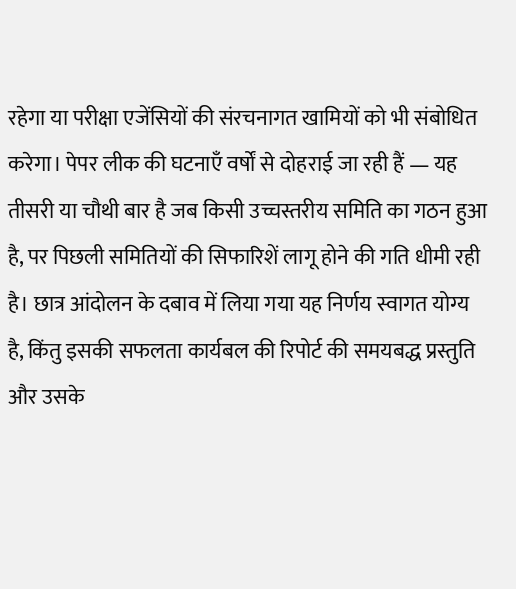रहेगा या परीक्षा एजेंसियों की संरचनागत खामियों को भी संबोधित करेगा। पेपर लीक की घटनाएँ वर्षों से दोहराई जा रही हैं — यह तीसरी या चौथी बार है जब किसी उच्चस्तरीय समिति का गठन हुआ है, पर पिछली समितियों की सिफारिशें लागू होने की गति धीमी रही है। छात्र आंदोलन के दबाव में लिया गया यह निर्णय स्वागत योग्य है, किंतु इसकी सफलता कार्यबल की रिपोर्ट की समयबद्ध प्रस्तुति और उसके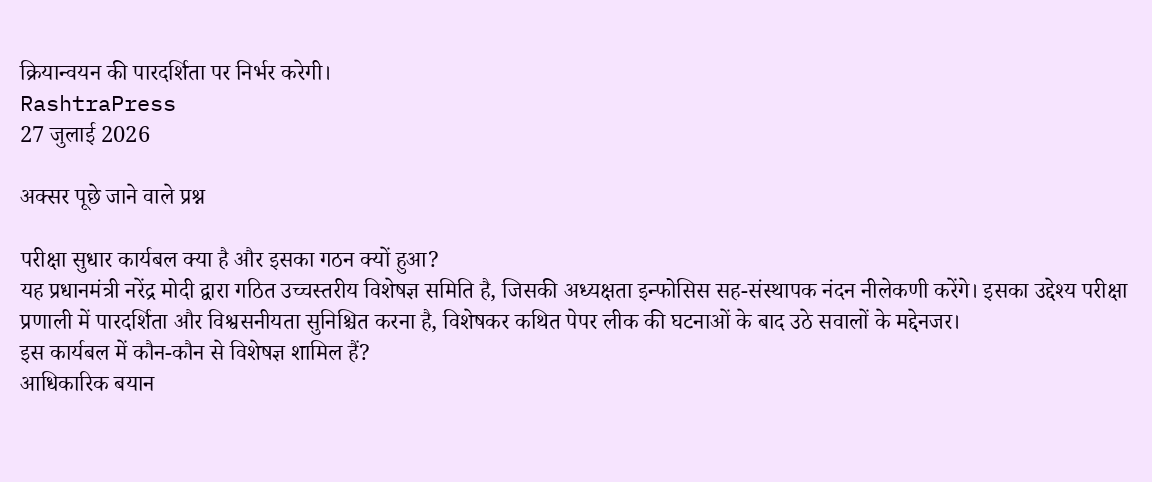क्रियान्वयन की पारदर्शिता पर निर्भर करेगी।
RashtraPress
27 जुलाई 2026

अक्सर पूछे जाने वाले प्रश्न

परीक्षा सुधार कार्यबल क्या है और इसका गठन क्यों हुआ?
यह प्रधानमंत्री नरेंद्र मोदी द्वारा गठित उच्चस्तरीय विशेषज्ञ समिति है, जिसकी अध्यक्षता इन्फोसिस सह-संस्थापक नंदन नीलेकणी करेंगे। इसका उद्देश्य परीक्षा प्रणाली में पारदर्शिता और विश्वसनीयता सुनिश्चित करना है, विशेषकर कथित पेपर लीक की घटनाओं के बाद उठे सवालों के मद्देनजर।
इस कार्यबल में कौन-कौन से विशेषज्ञ शामिल हैं?
आधिकारिक बयान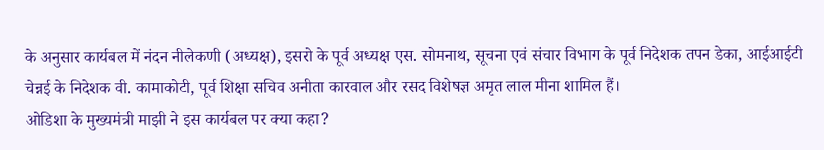के अनुसार कार्यबल में नंदन नीलेकणी (अध्यक्ष), इसरो के पूर्व अध्यक्ष एस. सोमनाथ, सूचना एवं संचार विभाग के पूर्व निदेशक तपन डेका, आईआईटी चेन्नई के निदेशक वी. कामाकोटी, पूर्व शिक्षा सचिव अनीता कारवाल और रसद विशेषज्ञ अमृत लाल मीना शामिल हैं।
ओडिशा के मुख्यमंत्री माझी ने इस कार्यबल पर क्या कहा?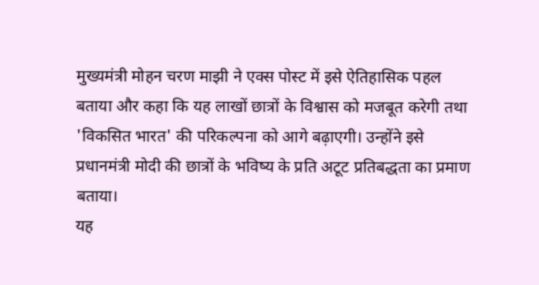मुख्यमंत्री मोहन चरण माझी ने एक्स पोस्ट में इसे ऐतिहासिक पहल बताया और कहा कि यह लाखों छात्रों के विश्वास को मजबूत करेगी तथा 'विकसित भारत' की परिकल्पना को आगे बढ़ाएगी। उन्होंने इसे प्रधानमंत्री मोदी की छात्रों के भविष्य के प्रति अटूट प्रतिबद्धता का प्रमाण बताया।
यह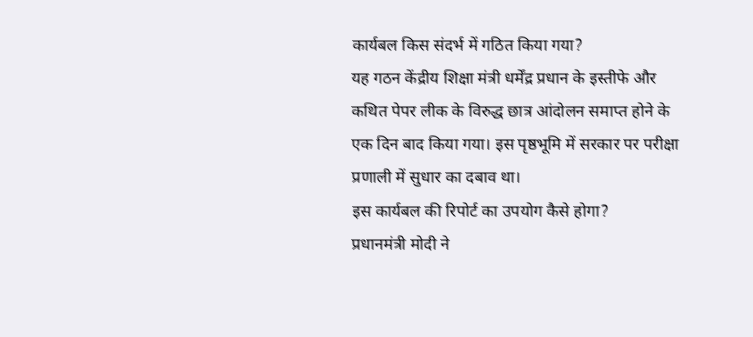कार्यबल किस संदर्भ में गठित किया गया?
यह गठन केंद्रीय शिक्षा मंत्री धर्मेंद्र प्रधान के इस्तीफे और कथित पेपर लीक के विरुद्ध छात्र आंदोलन समाप्त होने के एक दिन बाद किया गया। इस पृष्ठभूमि में सरकार पर परीक्षा प्रणाली में सुधार का दबाव था।
इस कार्यबल की रिपोर्ट का उपयोग कैसे होगा?
प्रधानमंत्री मोदी ने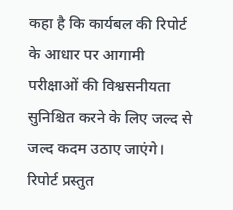कहा है कि कार्यबल की रिपोर्ट के आधार पर आगामी परीक्षाओं की विश्वसनीयता सुनिश्चित करने के लिए जल्द से जल्द कदम उठाए जाएंगे। रिपोर्ट प्रस्तुत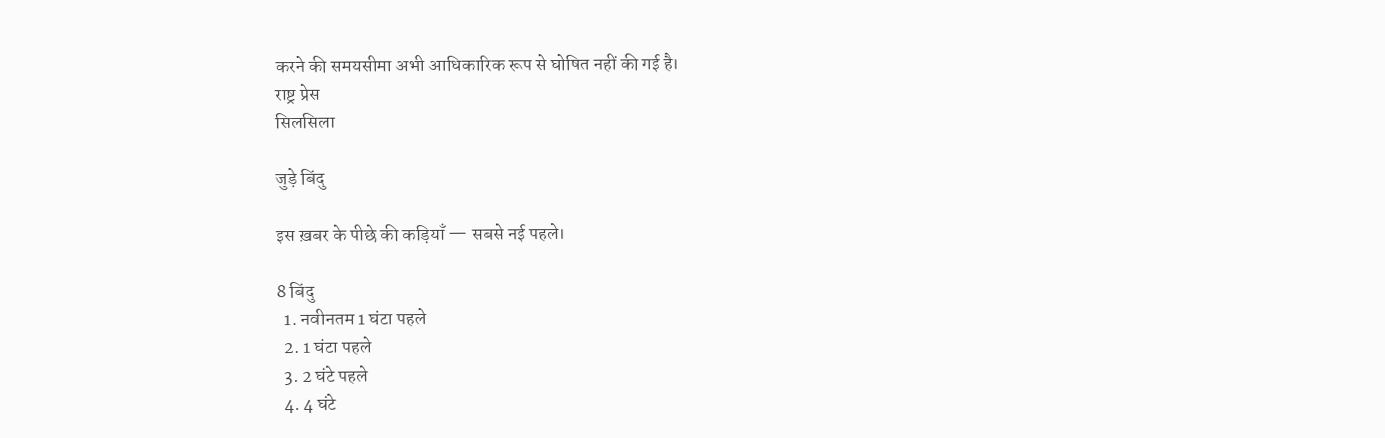करने की समयसीमा अभी आधिकारिक रूप से घोषित नहीं की गई है।
राष्ट्र प्रेस
सिलसिला

जुड़े बिंदु

इस ख़बर के पीछे की कड़ियाँ — सबसे नई पहले।

8 बिंदु
  1. नवीनतम 1 घंटा पहले
  2. 1 घंटा पहले
  3. 2 घंटे पहले
  4. 4 घंटे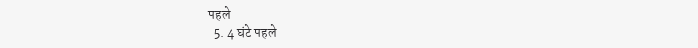पहले
  5. 4 घंटे पहले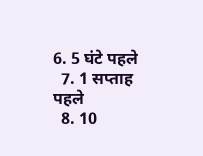6. 5 घंटे पहले
  7. 1 सप्ताह पहले
  8. 10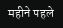महीने पहले